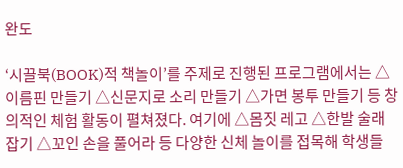완도

‘시끌북(BOOK)적 책놀이’를 주제로 진행된 프로그램에서는 △이름핀 만들기 △신문지로 소리 만들기 △가면 봉투 만들기 등 창의적인 체험 활동이 펼쳐졌다. 여기에 △몸짓 레고 △한발 술래잡기 △꼬인 손을 풀어라 등 다양한 신체 놀이를 접목해 학생들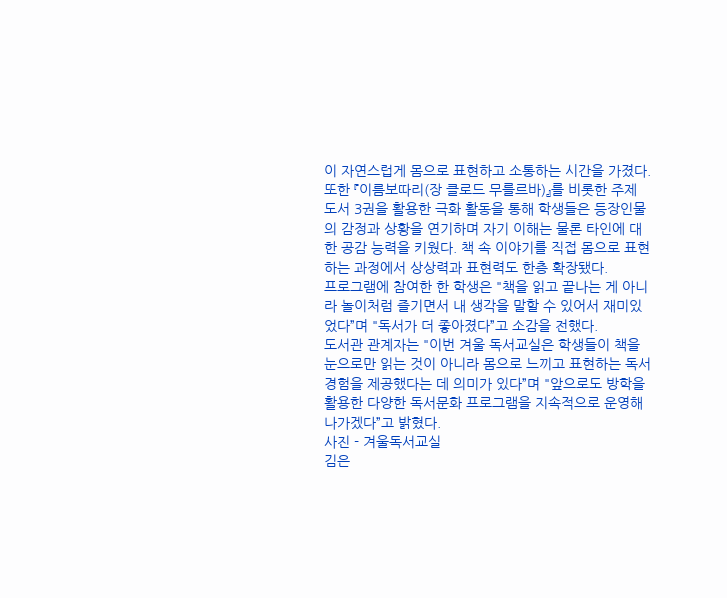이 자연스럽게 몸으로 표현하고 소통하는 시간을 가졌다.
또한 『이름보따리(장 클로드 무를르바)』를 비롯한 주제 도서 3권을 활용한 극화 활동을 통해 학생들은 등장인물의 감정과 상황을 연기하며 자기 이해는 물론 타인에 대한 공감 능력을 키웠다. 책 속 이야기를 직접 몸으로 표현하는 과정에서 상상력과 표현력도 한층 확장됐다.
프로그램에 참여한 한 학생은 "책을 읽고 끝나는 게 아니라 놀이처럼 즐기면서 내 생각을 말할 수 있어서 재미있었다”며 "독서가 더 좋아졌다”고 소감을 전했다.
도서관 관계자는 "이번 겨울 독서교실은 학생들이 책을 눈으로만 읽는 것이 아니라 몸으로 느끼고 표현하는 독서 경험을 제공했다는 데 의미가 있다”며 "앞으로도 방학을 활용한 다양한 독서문화 프로그램을 지속적으로 운영해 나가겠다”고 밝혔다.
사진 - 겨울독서교실
김은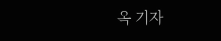옥 기자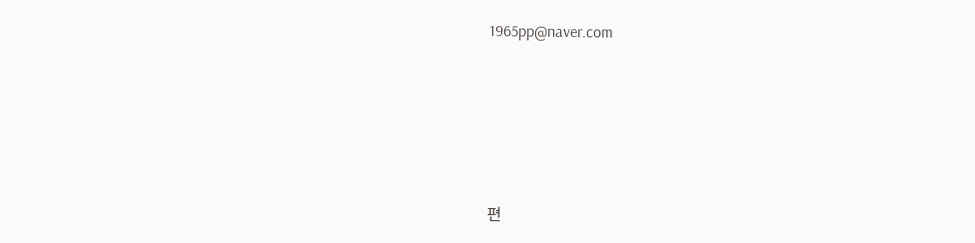1965pp@naver.com






편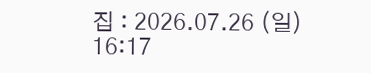집 : 2026.07.26 (일) 16:17